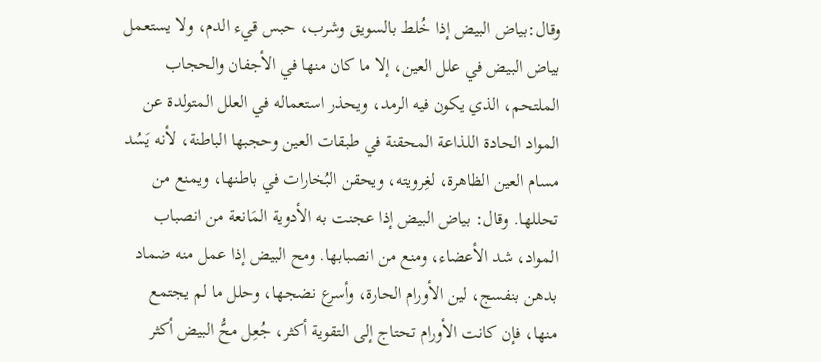وقال:بياض البيض إذا خُلط بالسويق وشرب، حبس قيء الدم، ولا يستعمل بياض البيض في علل العين، إلا ما كان منها في الأجفان والحجاب الملتحم، الذي يكون فيه الرمد، ويحذر استعماله في العلل المتولدة عن المواد الحادة اللذاعة المحقنة في طبقات العين وحجبها الباطنة، لأنه يَسُد مسام العين الظاهرة، لغِرويته، ويحقن البُخارات في باطنها، ويمنع من تحللها. وقال: بياض البيض إذا عجنت به الأدوية المَانعة من انصباب المواد، شد الأعضاء، ومنع من انصبابها. ومح البيض إذا عمل منه ضماد بدهن بنفسج، لين الأورام الحارة، وأسرع نضجها، وحلل ما لم يجتمع منها، فإن كانت الأورام تحتاج إلى التقوية أكثر، جُعِل محُّ البيض أكثر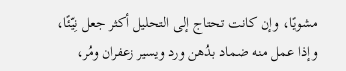مشويًا، وإن كانت تحتاج إلى التحليل أكثر جعل نِيّئًا، وإذا عمل منه ضماد بدُهن ورد ويسير زعفران ومُر،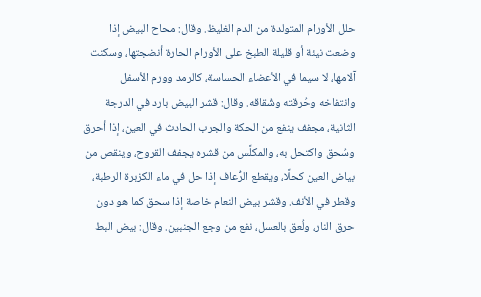حلل الأورام المتولدة من الدم الغليظ. وقال: محاح البيض إذا وضعت نيئة أو قليلة الطبخ على الأورام الحارة أنضجتها، وسكنت آلامها، لا سيما في الأعضاء الحساسة، كالرمد وورم الأسفل وانتفاخه وحُرقته وشُقاقه. وقال: قشر البيض بارد في الدرجة الثانية، مجفف ينفع من الحكة والجرب الحادث في العين، إذا أحرق وسُحق واكتحل به، والمكلَّس من قشره يجفف القروح، وينقص من بياض العين كحلًا، ويقطع الرُّعاف إذا حل في ماء الكزبرة الرطبة، وقطر في الأنف. وقشر بيض النعام خاصة إذا سحق كما هو دون حرق النار، ولُعق بالعسل، نفع من وجع الجنبين. وقال: بيض البط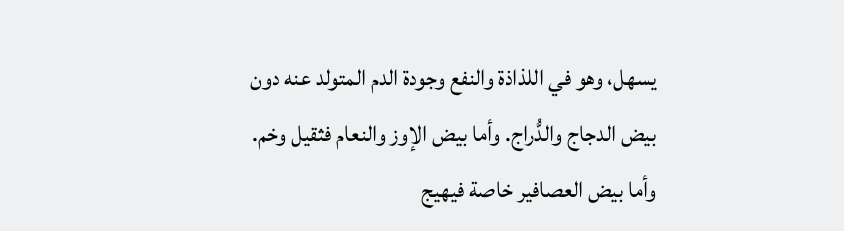يسهل، وهو في اللذاذة والنفع وجودة الدم المتولد عنه دون بيض الدجاج والدُّراج. وأما بيض الإوز والنعام فثقيل وخم. وأما بيض العصافير خاصة فيهيج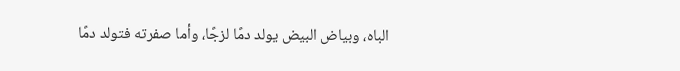الباه، وبياض البيض يولد دمًا لزجًا، وأما صفرته فتولد دمًا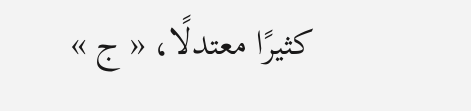كثيرًا معتدلًا، « ج »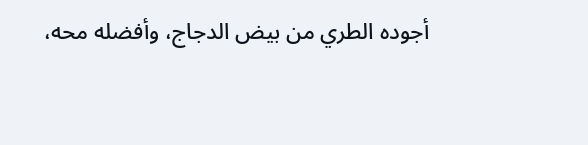أجوده الطري من بيض الدجاج، وأفضله محه،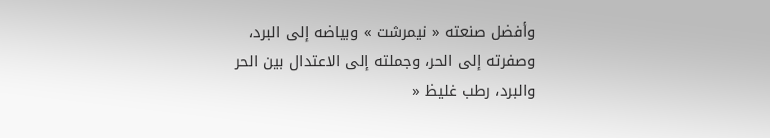وأفضل صنعته « نيمرشت » وبياضه إلى البرد، وصفرته إلى الحر، وجملته إلى الاعتدال بين الحر والبرد، رطب غليظ «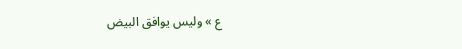ع » وليس يوافق البيض